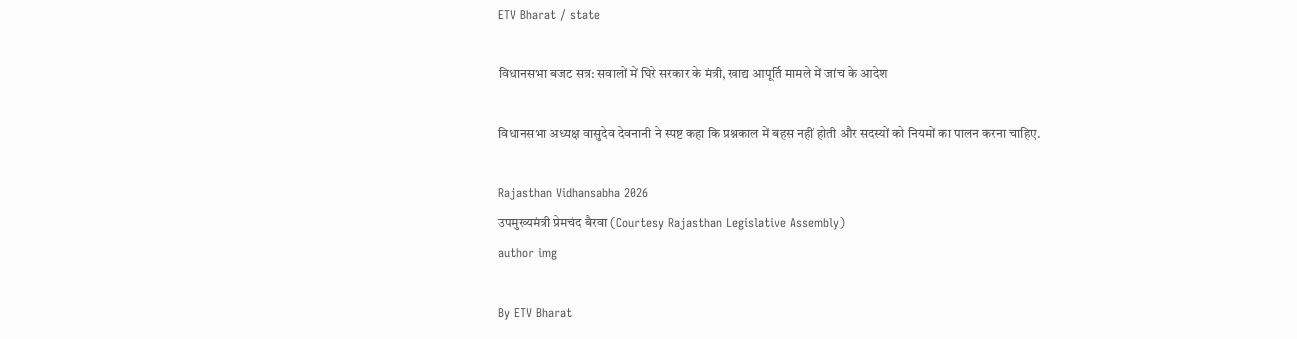ETV Bharat / state

विधानसभा बजट सत्र: सवालों में घिरे सरकार के मंत्री, खाद्य आपूर्ति मामले में जांच के आदेश

विधानसभा अध्यक्ष वासुदेव देवनानी ने स्पष्ट कहा कि प्रश्नकाल में बहस नहीं होती और सदस्यों को नियमों का पालन करना चाहिए.

Rajasthan Vidhansabha 2026
उपमुख्यमंत्री प्रेमचंद बैरवा (Courtesy Rajasthan Legislative Assembly)
author img

By ETV Bharat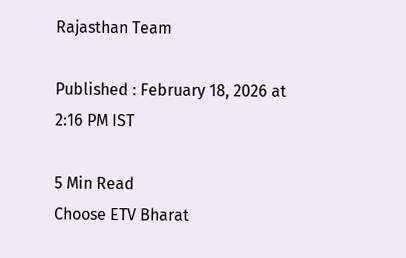Rajasthan Team

Published : February 18, 2026 at 2:16 PM IST

5 Min Read
Choose ETV Bharat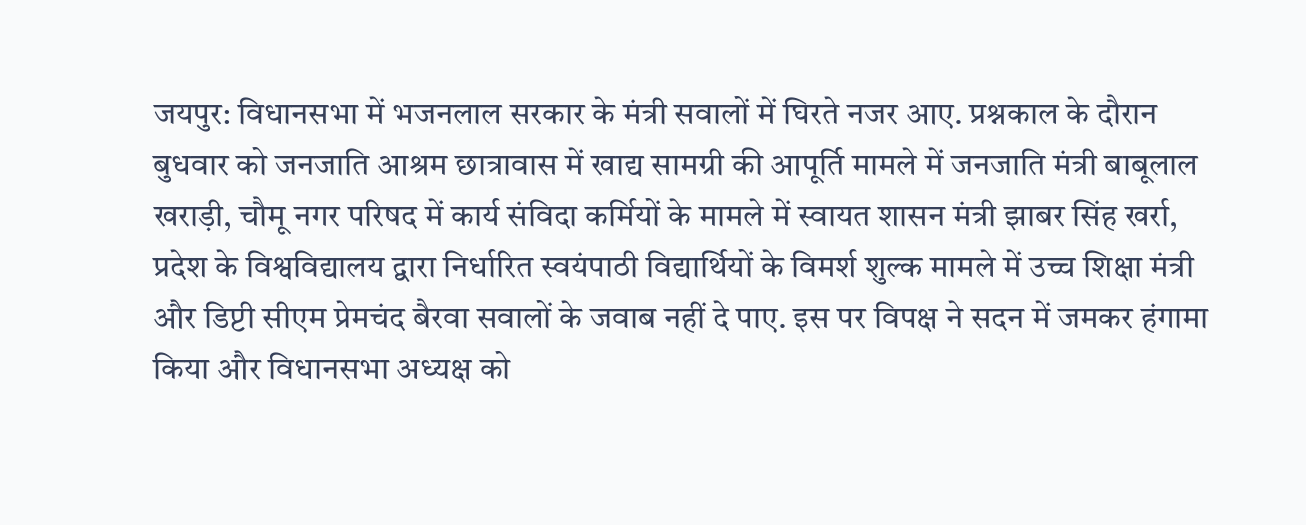जयपुर: विधानसभा में भजनलाल सरकार के मंत्री सवालों में घिरते नजर आए. प्रश्नकाल के दौरान बुधवार को जनजाति आश्रम छात्रावास में खाद्य सामग्री की आपूर्ति मामले में जनजाति मंत्री बाबूलाल खराड़ी, चौमू नगर परिषद में कार्य संविदा कर्मियों के मामले में स्वायत शासन मंत्री झाबर सिंह खर्रा, प्रदेश के विश्वविद्यालय द्वारा निर्धारित स्वयंपाठी विद्यार्थियों के विमर्श शुल्क मामले में उच्च शिक्षा मंत्री और डिप्टी सीएम प्रेमचंद बैरवा सवालों के जवाब नहीं दे पाए. इस पर विपक्ष ने सदन में जमकर हंगामा किया और विधानसभा अध्यक्ष को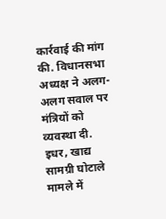कार्रवाई की मांग की. विधानसभा अध्यक्ष ने अलग-अलग सवाल पर मंत्रियों को व्यवस्था दी. इधर, खाद्य सामग्री घोटाले मामले में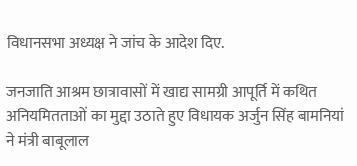विधानसभा अध्यक्ष ने जांच के आदेश दिए.

जनजाति आश्रम छात्रावासों में खाद्य सामग्री आपूर्ति में कथित अनियमितताओं का मुद्दा उठाते हुए विधायक अर्जुन सिंह बामनियां ने मंत्री बाबूलाल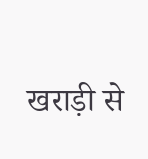खराड़ी से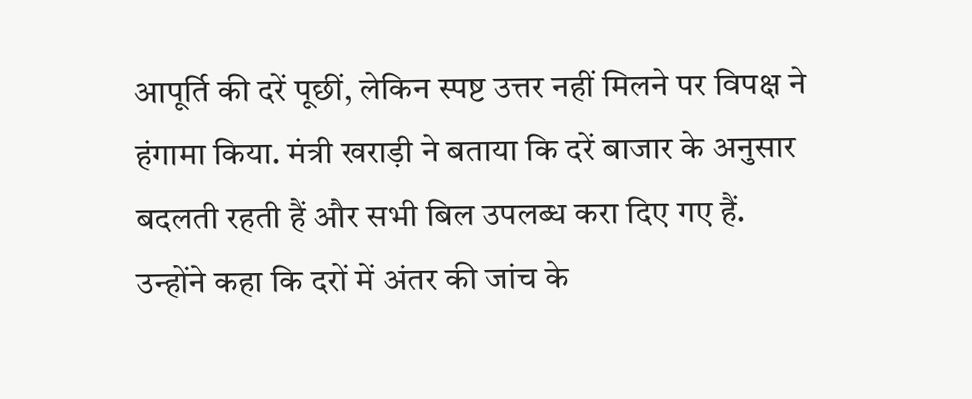आपूर्ति की दरें पूछीं, लेकिन स्पष्ट उत्तर नहीं मिलने पर विपक्ष ने हंगामा किया. मंत्री खराड़ी ने बताया कि दरें बाजार के अनुसार बदलती रहती हैं और सभी बिल उपलब्ध करा दिए गए हैं. उन्होंने कहा कि दरों में अंतर की जांच के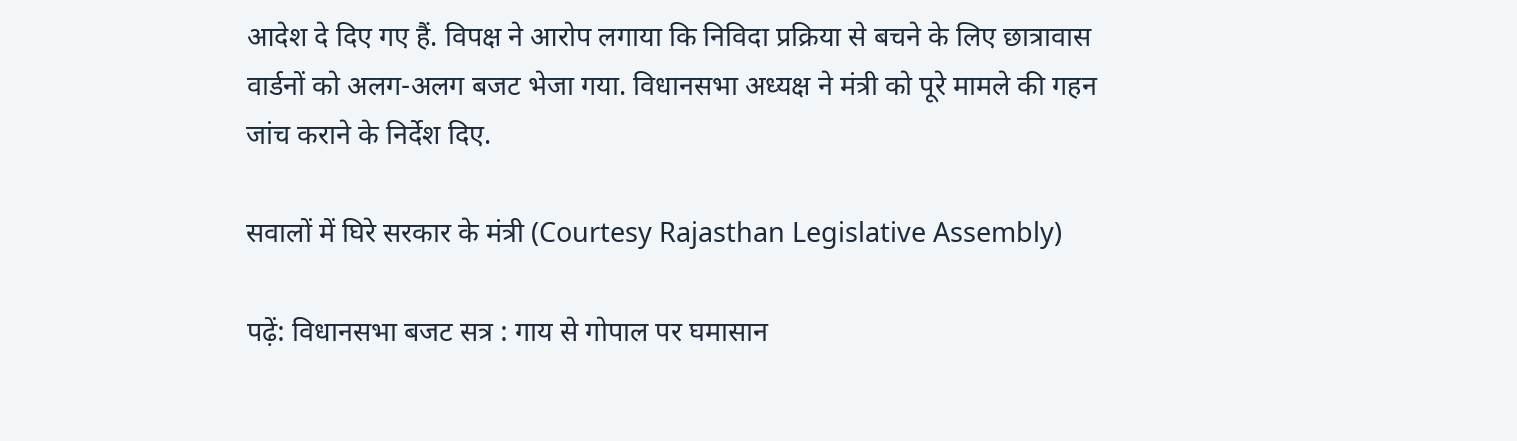आदेश दे दिए गए हैं. विपक्ष ने आरोप लगाया कि निविदा प्रक्रिया से बचने के लिए छात्रावास वार्डनों को अलग-अलग बजट भेजा गया. विधानसभा अध्यक्ष ने मंत्री को पूरे मामले की गहन जांच कराने के निर्देश दिए.

सवालों में घिरे सरकार के मंत्री (Courtesy Rajasthan Legislative Assembly)

पढ़ें: विधानसभा बजट सत्र : गाय से गोपाल पर घमासान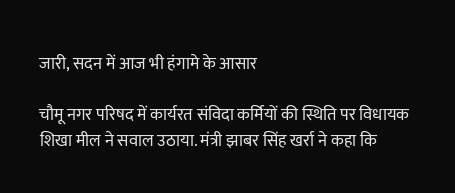जारी, सदन में आज भी हंगामे के आसार

चौमू नगर परिषद में कार्यरत संविदा कर्मियों की स्थिति पर विधायक शिखा मील ने सवाल उठाया. मंत्री झाबर सिंह खर्रा ने कहा कि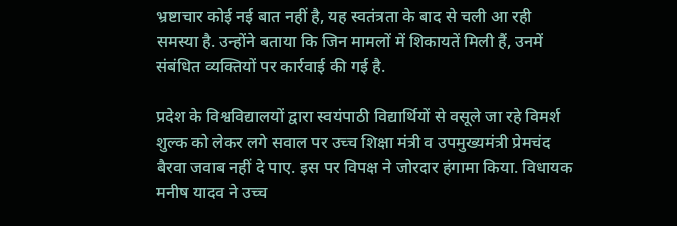भ्रष्टाचार कोई नई बात नहीं है, यह स्वतंत्रता के बाद से चली आ रही समस्या है. उन्होंने बताया कि जिन मामलों में शिकायतें मिली हैं, उनमें संबंधित व्यक्तियों पर कार्रवाई की गई है.

प्रदेश के विश्वविद्यालयों द्वारा स्वयंपाठी विद्यार्थियों से वसूले जा रहे विमर्श शुल्क को लेकर लगे सवाल पर उच्च शिक्षा मंत्री व उपमुख्यमंत्री प्रेमचंद बैरवा जवाब नहीं दे पाए. इस पर विपक्ष ने जोरदार हंगामा किया. विधायक मनीष यादव ने उच्च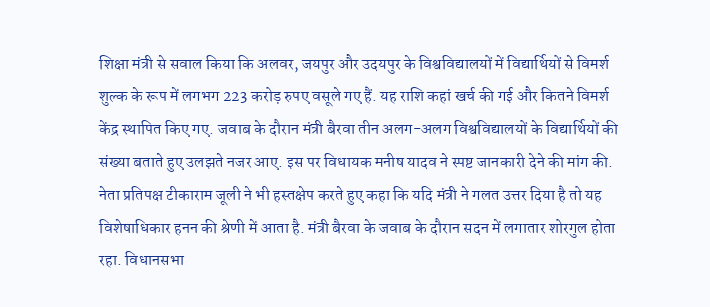शिक्षा मंत्री से सवाल किया कि अलवर, जयपुर और उदयपुर के विश्वविद्यालयों में विद्यार्थियों से विमर्श शुल्क के रूप में लगभग 223 करोड़ रुपए वसूले गए हैं. यह राशि कहां खर्च की गई और कितने विमर्श केंद्र स्थापित किए गए. जवाब के दौरान मंत्री बैरवा तीन अलग-अलग विश्वविद्यालयों के विद्यार्थियों की संख्या बताते हुए उलझते नजर आए. इस पर विधायक मनीष यादव ने स्पष्ट जानकारी देने की मांग की. नेता प्रतिपक्ष टीकाराम जूली ने भी हस्तक्षेप करते हुए कहा कि यदि मंत्री ने गलत उत्तर दिया है तो यह विशेषाधिकार हनन की श्रेणी में आता है. मंत्री बैरवा के जवाब के दौरान सदन में लगातार शोरगुल होता रहा. विधानसभा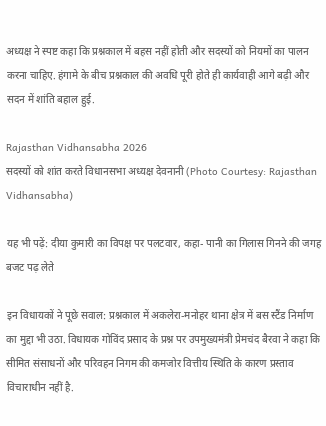अध्यक्ष ने स्पष्ट कहा कि प्रश्नकाल में बहस नहीं होती और सदस्यों को नियमों का पालन करना चाहिए. हंगामे के बीच प्रश्नकाल की अवधि पूरी होते ही कार्यवाही आगे बढ़ी और सदन में शांति बहाल हुई.

Rajasthan Vidhansabha 2026
सदस्यों को शांत करते विधानसभा अध्यक्ष देवनानी (Photo Courtesy: Rajasthan Vidhansabha)

यह भी पढ़ें: दीया कुमारी का विपक्ष पर पलटवार, कहा- पानी का गिलास गिनने की जगह बजट पढ़ लेते

इन विधायकों ने पूछे सवाल: प्रश्नकाल में अकलेरा-मनोहर थाना क्षेत्र में बस स्टैंड निर्माण का मुद्दा भी उठा. विधायक गोविंद प्रसाद के प्रश्न पर उपमुख्यमंत्री प्रेमचंद बैरवा ने कहा कि सीमित संसाधनों और परिवहन निगम की कमजोर वित्तीय स्थिति के कारण प्रस्ताव विचाराधीन नहीं है.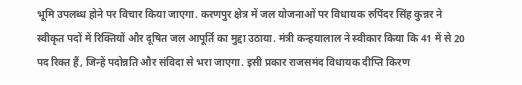भूमि उपलब्ध होने पर विचार किया जाएगा. करणपुर क्षेत्र में जल योजनाओं पर विधायक रुपिंदर सिंह कुन्नर ने स्वीकृत पदों में रिक्तियों और दूषित जल आपूर्ति का मुद्दा उठाया. मंत्री कन्हयालाल ने स्वीकार किया कि 41 में से 20 पद रिक्त हैं, जिन्हें पदोन्नति और संविदा से भरा जाएगा. इसी प्रकार राजसमंद विधायक दीप्ति किरण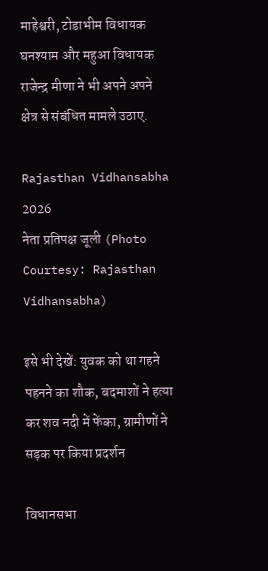माहेश्वरी, टोडाभीम विधायक घनश्याम और महुआ विधायक राजेन्द्र मीणा ने भी अपने अपने क्षेत्र से संबंधित मामले उठाए.

Rajasthan Vidhansabha 2026
नेता प्रतिपक्ष जूली (Photo Courtesy: Rajasthan Vidhansabha)

इसे भी देखें: युवक को था गहने पहनने का शौक, बदमाशों ने हत्या कर शव नदी में फेंका, ग्रामीणों ने सड़क पर किया प्रदर्शन

विधानसभा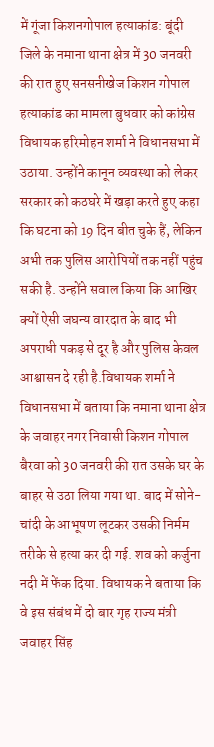में गूंजा किशनगोपाल हत्याकांड: बूंदी जिले के नमाना थाना क्षेत्र में 30 जनवरी की रात हुए सनसनीखेज किशन गोपाल हत्याकांड का मामला बुधवार को कांग्रेस विधायक हरिमोहन शर्मा ने विधानसभा में उठाया. उन्होंने कानून व्यवस्था को लेकर सरकार को कठघरे में खड़ा करते हुए कहा कि घटना को 19 दिन बीत चुके हैं, लेकिन अभी तक पुलिस आरोपियों तक नहीं पहुंच सकी है. उन्होंने सवाल किया कि आखिर क्यों ऐसी जघन्य वारदात के बाद भी अपराधी पकड़ से दूर है और पुलिस केवल आश्वासन दे रही है.विधायक शर्मा ने विधानसभा में बताया कि नमाना थाना क्षेत्र के जवाहर नगर निवासी किशन गोपाल बैरवा को 30 जनवरी की रात उसके घर के बाहर से उठा लिया गया था. बाद में सोने-चांदी के आभूषण लूटकर उसकी निर्मम तरीके से हत्या कर दी गई. शव को कर्जुना नदी में फेंक दिया. विधायक ने बताया कि वे इस संबंध में दो बार गृह राज्य मंत्री जवाहर सिंह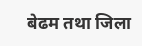बेढम तथा जिला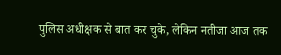पुलिस अधीक्षक से बात कर चुके, लेकिन नतीजा आज तक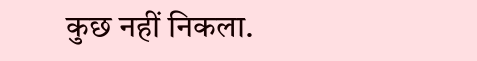कुछ नहीं निकला.